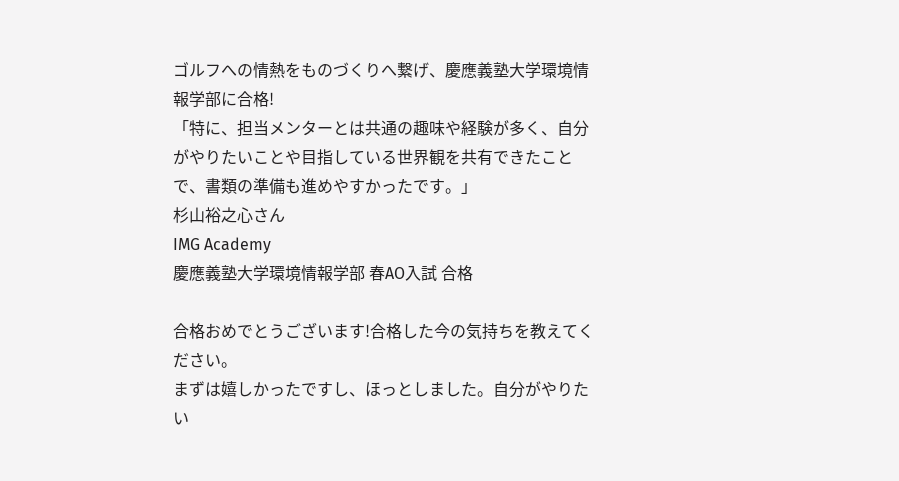ゴルフへの情熱をものづくりへ繋げ、慶應義塾大学環境情報学部に合格!
「特に、担当メンターとは共通の趣味や経験が多く、自分がやりたいことや目指している世界観を共有できたことで、書類の準備も進めやすかったです。」
杉山裕之心さん
IMG Academy
慶應義塾大学環境情報学部 春AO入試 合格

合格おめでとうございます!合格した今の気持ちを教えてください。
まずは嬉しかったですし、ほっとしました。自分がやりたい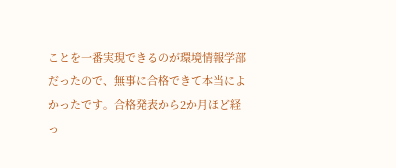ことを一番実現できるのが環境情報学部だったので、無事に合格できて本当によかったです。合格発表から2か月ほど経っ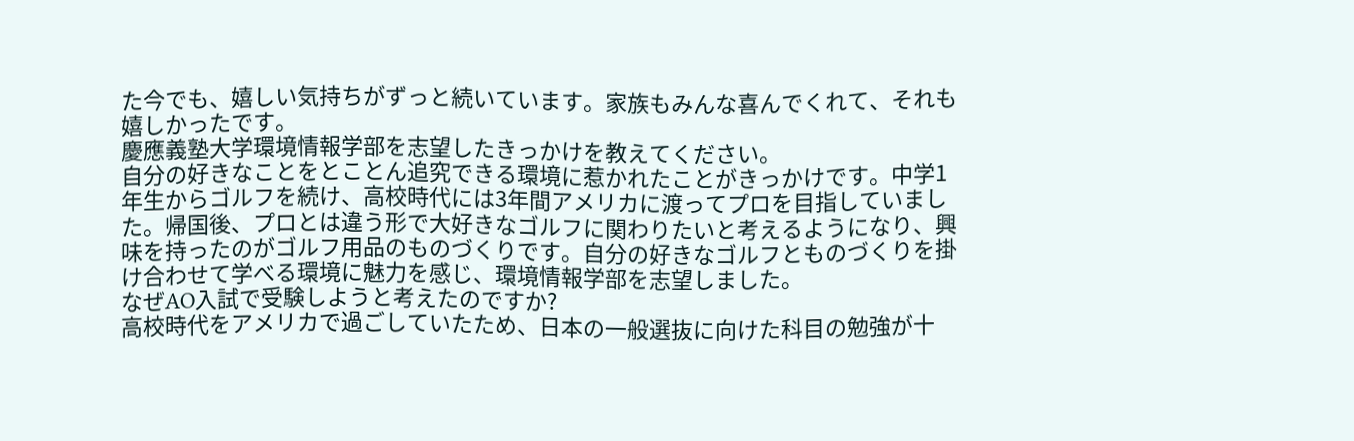た今でも、嬉しい気持ちがずっと続いています。家族もみんな喜んでくれて、それも嬉しかったです。
慶應義塾大学環境情報学部を志望したきっかけを教えてください。
自分の好きなことをとことん追究できる環境に惹かれたことがきっかけです。中学1年生からゴルフを続け、高校時代には3年間アメリカに渡ってプロを目指していました。帰国後、プロとは違う形で大好きなゴルフに関わりたいと考えるようになり、興味を持ったのがゴルフ用品のものづくりです。自分の好きなゴルフとものづくりを掛け合わせて学べる環境に魅力を感じ、環境情報学部を志望しました。
なぜAO入試で受験しようと考えたのですか?
高校時代をアメリカで過ごしていたため、日本の一般選抜に向けた科目の勉強が十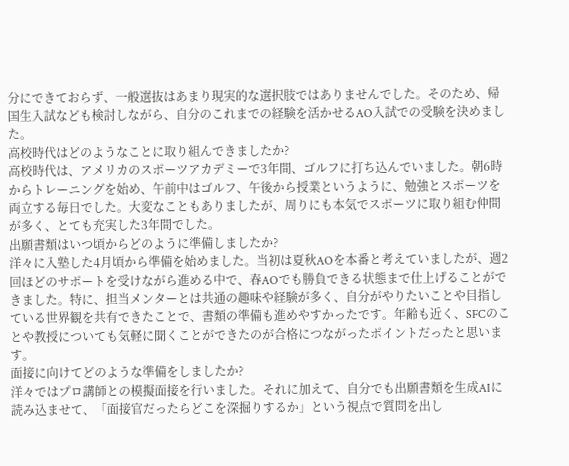分にできておらず、一般選抜はあまり現実的な選択肢ではありませんでした。そのため、帰国生入試なども検討しながら、自分のこれまでの経験を活かせるAO入試での受験を決めました。
高校時代はどのようなことに取り組んできましたか?
高校時代は、アメリカのスポーツアカデミーで3年間、ゴルフに打ち込んでいました。朝6時からトレーニングを始め、午前中はゴルフ、午後から授業というように、勉強とスポーツを両立する毎日でした。大変なこともありましたが、周りにも本気でスポーツに取り組む仲間が多く、とても充実した3年間でした。
出願書類はいつ頃からどのように準備しましたか?
洋々に入塾した4月頃から準備を始めました。当初は夏秋AOを本番と考えていましたが、週2回ほどのサポートを受けながら進める中で、春AOでも勝負できる状態まで仕上げることができました。特に、担当メンターとは共通の趣味や経験が多く、自分がやりたいことや目指している世界観を共有できたことで、書類の準備も進めやすかったです。年齢も近く、SFCのことや教授についても気軽に聞くことができたのが合格につながったポイントだったと思います。
面接に向けてどのような準備をしましたか?
洋々ではプロ講師との模擬面接を行いました。それに加えて、自分でも出願書類を生成AIに読み込ませて、「面接官だったらどこを深掘りするか」という視点で質問を出し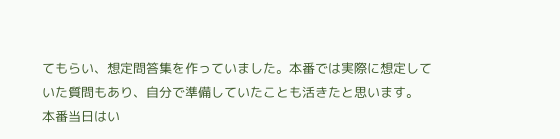てもらい、想定問答集を作っていました。本番では実際に想定していた質問もあり、自分で準備していたことも活きたと思います。
本番当日はい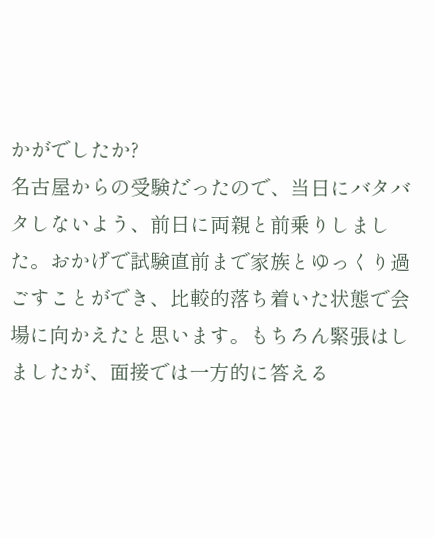かがでしたか?
名古屋からの受験だったので、当日にバタバタしないよう、前日に両親と前乗りしました。おかげで試験直前まで家族とゆっくり過ごすことができ、比較的落ち着いた状態で会場に向かえたと思います。もちろん緊張はしましたが、面接では一方的に答える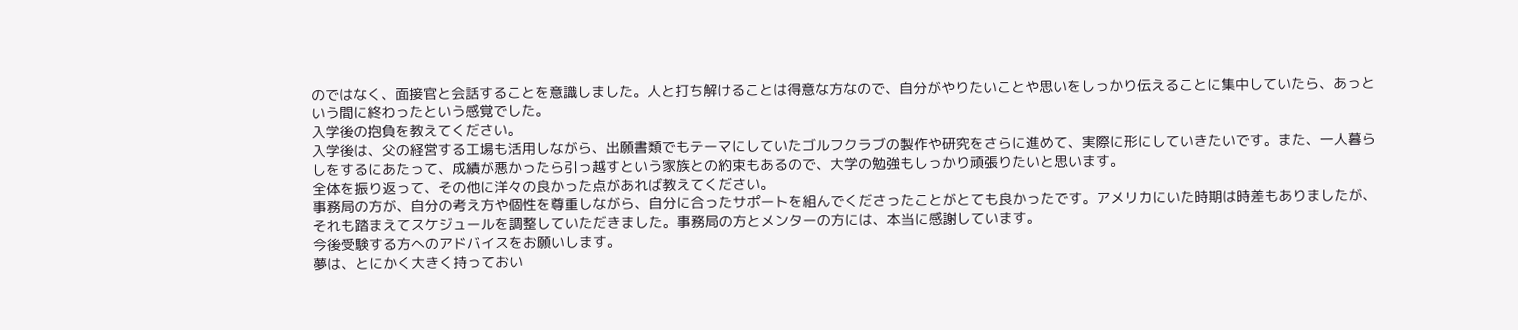のではなく、面接官と会話することを意識しました。人と打ち解けることは得意な方なので、自分がやりたいことや思いをしっかり伝えることに集中していたら、あっという間に終わったという感覚でした。
入学後の抱負を教えてください。
入学後は、父の経営する工場も活用しながら、出願書類でもテーマにしていたゴルフクラブの製作や研究をさらに進めて、実際に形にしていきたいです。また、一人暮らしをするにあたって、成績が悪かったら引っ越すという家族との約束もあるので、大学の勉強もしっかり頑張りたいと思います。
全体を振り返って、その他に洋々の良かった点があれば教えてください。
事務局の方が、自分の考え方や個性を尊重しながら、自分に合ったサポートを組んでくださったことがとても良かったです。アメリカにいた時期は時差もありましたが、それも踏まえてスケジュールを調整していただきました。事務局の方とメンターの方には、本当に感謝しています。
今後受験する方へのアドバイスをお願いします。
夢は、とにかく大きく持っておい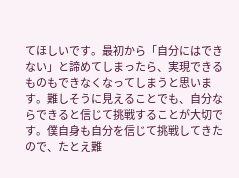てほしいです。最初から「自分にはできない」と諦めてしまったら、実現できるものもできなくなってしまうと思います。難しそうに見えることでも、自分ならできると信じて挑戦することが大切です。僕自身も自分を信じて挑戦してきたので、たとえ難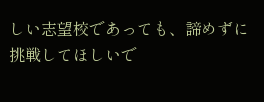しい志望校であっても、諦めずに挑戦してほしいで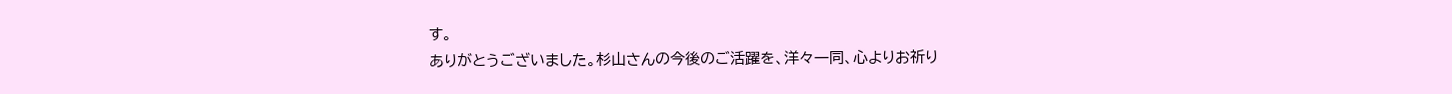す。
ありがとうございました。杉山さんの今後のご活躍を、洋々一同、心よりお祈り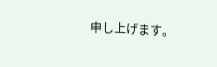申し上げます。